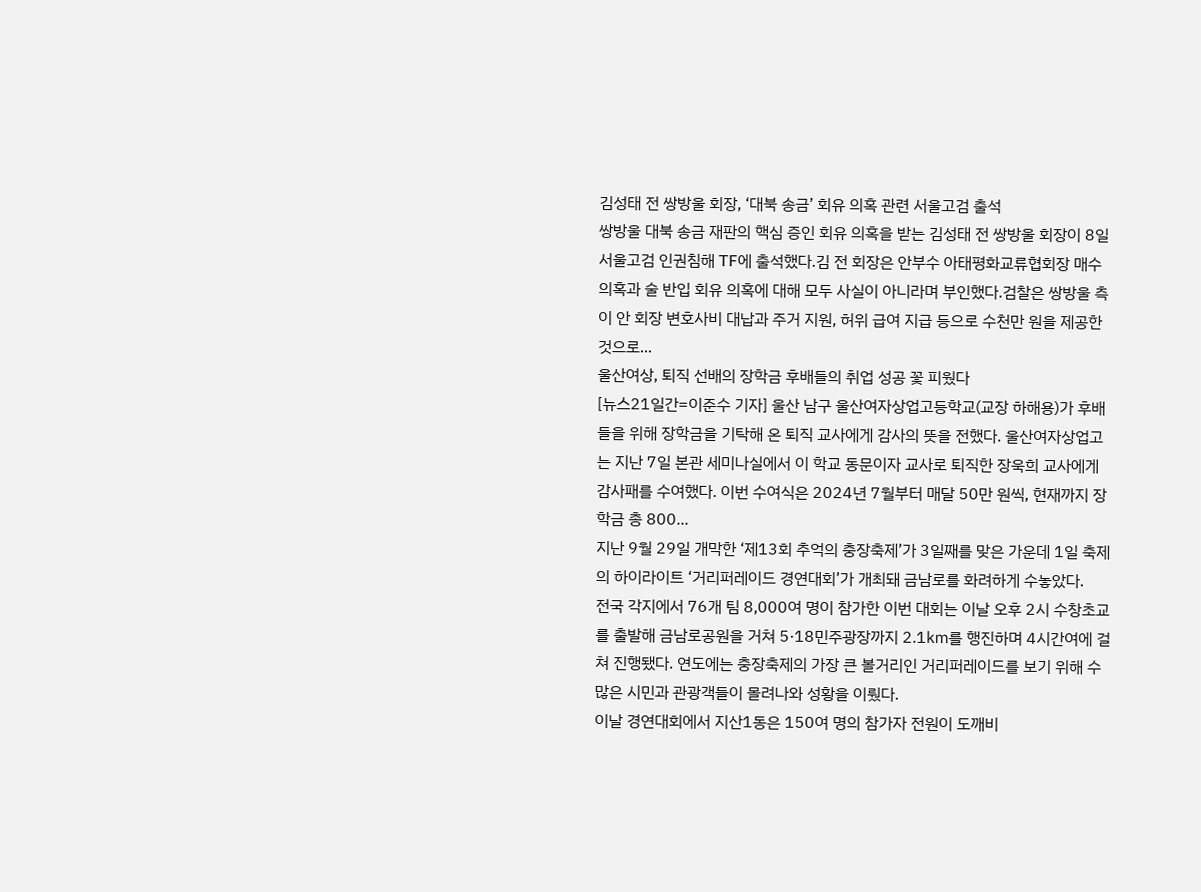김성태 전 쌍방울 회장, ‘대북 송금’ 회유 의혹 관련 서울고검 출석
쌍방울 대북 송금 재판의 핵심 증인 회유 의혹을 받는 김성태 전 쌍방울 회장이 8일 서울고검 인권침해 TF에 출석했다.김 전 회장은 안부수 아태평화교류협회장 매수 의혹과 술 반입 회유 의혹에 대해 모두 사실이 아니라며 부인했다.검찰은 쌍방울 측이 안 회장 변호사비 대납과 주거 지원, 허위 급여 지급 등으로 수천만 원을 제공한 것으로...
울산여상, 퇴직 선배의 장학금 후배들의 취업 성공 꽃 피웠다
[뉴스21일간=이준수 기자] 울산 남구 울산여자상업고등학교(교장 하해용)가 후배들을 위해 장학금을 기탁해 온 퇴직 교사에게 감사의 뜻을 전했다. 울산여자상업고는 지난 7일 본관 세미나실에서 이 학교 동문이자 교사로 퇴직한 장욱희 교사에게 감사패를 수여했다. 이번 수여식은 2024년 7월부터 매달 50만 원씩, 현재까지 장학금 총 800...
지난 9월 29일 개막한 ‘제13회 추억의 충장축제’가 3일째를 맞은 가운데 1일 축제의 하이라이트 ‘거리퍼레이드 경연대회’가 개최돼 금남로를 화려하게 수놓았다.
전국 각지에서 76개 팀 8,000여 명이 참가한 이번 대회는 이날 오후 2시 수창초교를 출발해 금남로공원을 거쳐 5·18민주광장까지 2.1㎞를 행진하며 4시간여에 걸쳐 진행됐다. 연도에는 충장축제의 가장 큰 볼거리인 거리퍼레이드를 보기 위해 수많은 시민과 관광객들이 몰려나와 성황을 이뤘다.
이날 경연대회에서 지산1동은 150여 명의 참가자 전원이 도깨비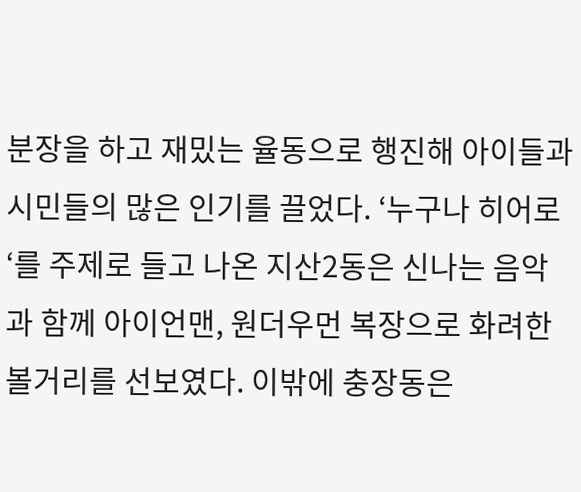분장을 하고 재밌는 율동으로 행진해 아이들과 시민들의 많은 인기를 끌었다. ‘누구나 히어로‘를 주제로 들고 나온 지산2동은 신나는 음악과 함께 아이언맨, 원더우먼 복장으로 화려한 볼거리를 선보였다. 이밖에 충장동은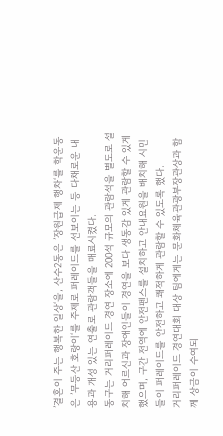’결혼이 주는 행복한 일상‘을, 산수2동은 ’장원급제 행차‘를 학운동은 ’무등산 호랑이‘를 주제로 퍼레이드를 선보이는 등 다채로운 내용과 개성 있는 연출로 관람객들을 매료시켰다.
동구는 거리퍼레이드 경연 장소에 200석 규모의 관람석을 별도로 설치해 어르신과 장애인들이 경연을 보다 생동감 있게 관람할 수 있게 했으며, 구간 전역에 안전펜스를 설치하고 안내요원을 배치해 시민들이 퍼레이드를 안전하고 쾌적하게 관람할 수 있도록 했다.
거리퍼레이드 경연대회 대상 팀에게는 문화체육관광부장관상과 함께 상금이 수여되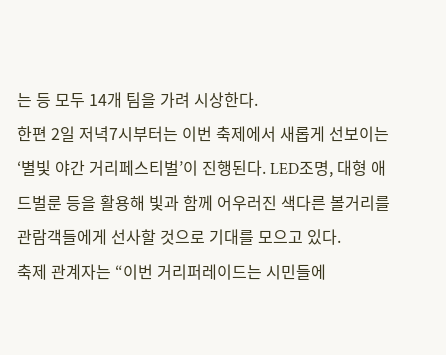는 등 모두 14개 팀을 가려 시상한다.
한편 2일 저녁7시부터는 이번 축제에서 새롭게 선보이는 ‘별빛 야간 거리페스티벌’이 진행된다. LED조명, 대형 애드벌룬 등을 활용해 빛과 함께 어우러진 색다른 볼거리를 관람객들에게 선사할 것으로 기대를 모으고 있다.
축제 관계자는 “이번 거리퍼레이드는 시민들에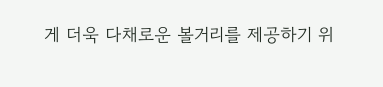게 더욱 다채로운 볼거리를 제공하기 위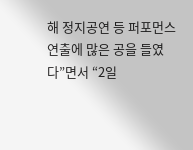해 정지공연 등 퍼포먼스 연출에 많은 공을 들였다”면서 “2일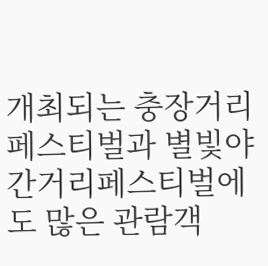개최되는 충장거리페스티벌과 별빛야간거리페스티벌에도 많은 관람객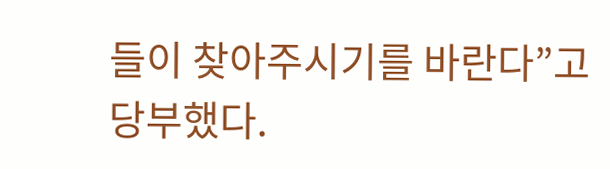들이 찾아주시기를 바란다”고 당부했다.